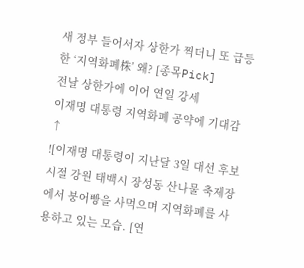새 정부 들어서자 상한가 찍더니 또 급등한 ‘지역화폐株’ 왜? [종목Pick]
전날 상한가에 이어 연일 강세
이재명 대통령 지역화폐 공약에 기대감↑
![이재명 대통령이 지난달 3일 대선 후보 시절 강원 태백시 장성동 산나물 축제장에서 붕어빵을 사먹으며 지역화폐를 사용하고 있는 모습. [연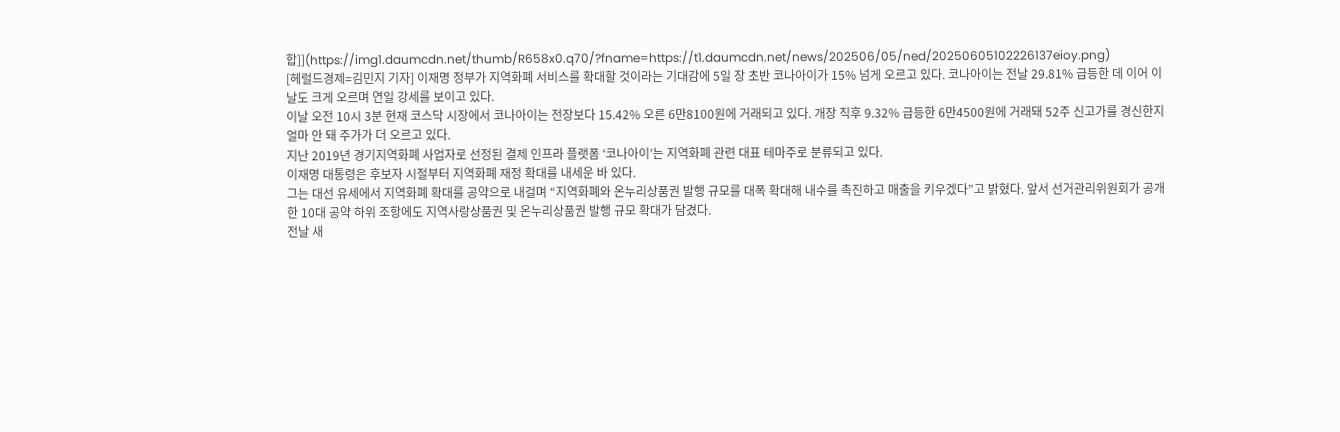합]](https://img1.daumcdn.net/thumb/R658x0.q70/?fname=https://t1.daumcdn.net/news/202506/05/ned/20250605102226137eioy.png)
[헤럴드경제=김민지 기자] 이재명 정부가 지역화폐 서비스를 확대할 것이라는 기대감에 5일 장 초반 코나아이가 15% 넘게 오르고 있다. 코나아이는 전날 29.81% 급등한 데 이어 이날도 크게 오르며 연일 강세를 보이고 있다.
이날 오전 10시 3분 현재 코스닥 시장에서 코나아이는 전장보다 15.42% 오른 6만8100원에 거래되고 있다. 개장 직후 9.32% 급등한 6만4500원에 거래돼 52주 신고가를 경신한지 얼마 안 돼 주가가 더 오르고 있다.
지난 2019년 경기지역화폐 사업자로 선정된 결제 인프라 플랫폼 ‘코나아이’는 지역화폐 관련 대표 테마주로 분류되고 있다.
이재명 대통령은 후보자 시절부터 지역화폐 재정 확대를 내세운 바 있다.
그는 대선 유세에서 지역화폐 확대를 공약으로 내걸며 “지역화폐와 온누리상품권 발행 규모를 대폭 확대해 내수를 촉진하고 매출을 키우겠다”고 밝혔다. 앞서 선거관리위원회가 공개한 10대 공약 하위 조항에도 지역사랑상품권 및 온누리상품권 발행 규모 확대가 담겼다.
전날 새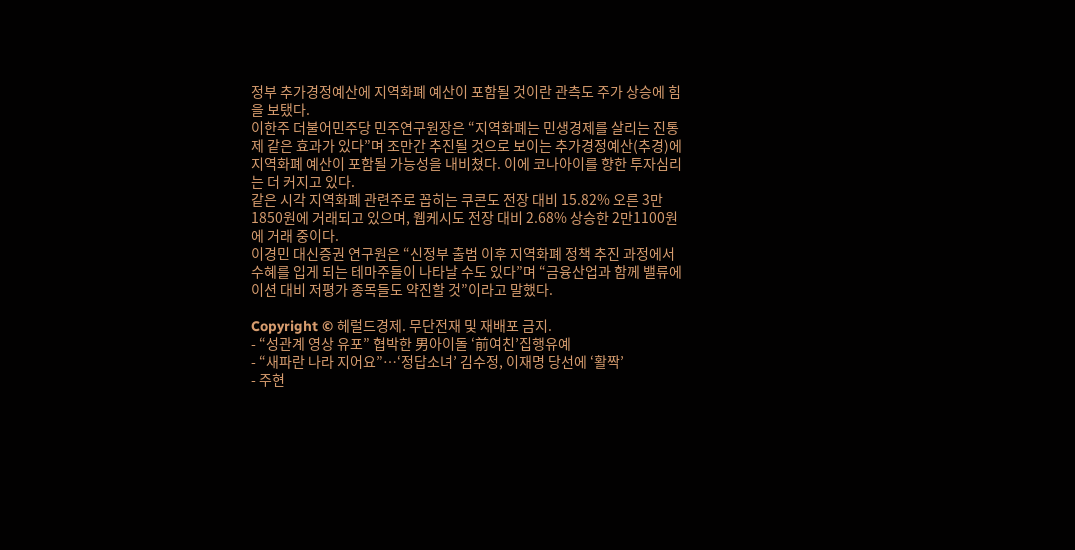정부 추가경정예산에 지역화폐 예산이 포함될 것이란 관측도 주가 상승에 힘을 보탰다.
이한주 더불어민주당 민주연구원장은 “지역화폐는 민생경제를 살리는 진통제 같은 효과가 있다”며 조만간 추진될 것으로 보이는 추가경정예산(추경)에 지역화폐 예산이 포함될 가능성을 내비쳤다. 이에 코나아이를 향한 투자심리는 더 커지고 있다.
같은 시각 지역화폐 관련주로 꼽히는 쿠콘도 전장 대비 15.82% 오른 3만1850원에 거래되고 있으며, 웹케시도 전장 대비 2.68% 상승한 2만1100원에 거래 중이다.
이경민 대신증권 연구원은 “신정부 출범 이후 지역화폐 정책 추진 과정에서 수혜를 입게 되는 테마주들이 나타날 수도 있다”며 “금융산업과 함께 밸류에이션 대비 저평가 종목들도 약진할 것”이라고 말했다.

Copyright © 헤럴드경제. 무단전재 및 재배포 금지.
- “성관계 영상 유포” 협박한 男아이돌 ‘前여친’집행유예
- “새파란 나라 지어요”…‘정답소녀’ 김수정, 이재명 당선에 ‘활짝’
- 주현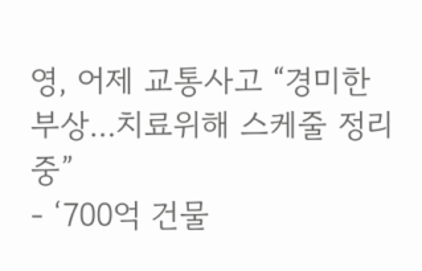영, 어제 교통사고 “경미한 부상...치료위해 스케줄 정리 중”
- ‘700억 건물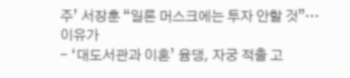주’ 서장훈 “일론 머스크에는 투자 안할 것”…이유가
- ‘대도서관과 이혼’ 윰댕, 자궁 적출 고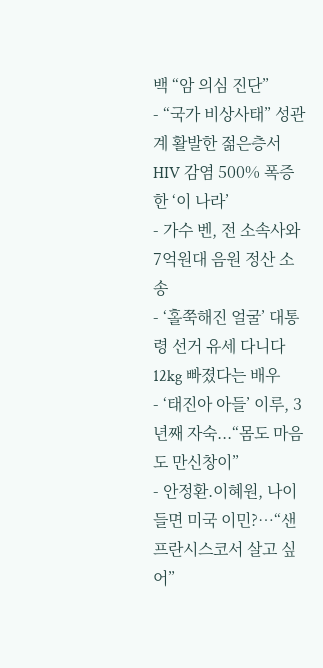백 “암 의심 진단”
- “국가 비상사태” 성관계 활발한 젊은층서 HIV 감염 500% 폭증한 ‘이 나라’
- 가수 벤, 전 소속사와 7억원대 음원 정산 소송
- ‘홀쭉해진 얼굴’ 대통령 선거 유세 다니다 12kg 빠졌다는 배우
- ‘태진아 아들’ 이루, 3년째 자숙...“몸도 마음도 만신창이”
- 안정환.이혜원, 나이들면 미국 이민?…“샌프란시스코서 살고 싶어”